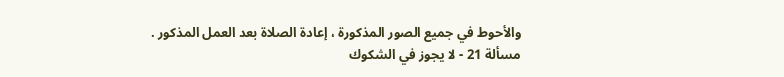والأحوط في جميع الصور المذكورة ، إعادة الصلاة بعد العمل المذكور .
مسألة 21 - لا يجوز في الشكوك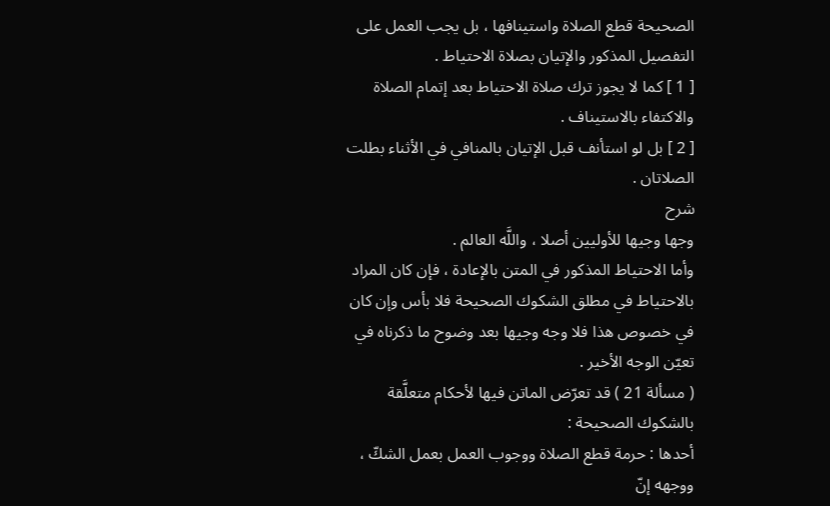الصحيحة قطع الصلاة واستينافها ، بل يجب العمل على التفصيل المذكور والإتيان بصلاة الاحتياط .
[ 1 ] كما لا يجوز ترك صلاة الاحتياط بعد إتمام الصلاة والاكتفاء بالاستيناف .
[ 2 ] بل لو استأنف قبل الإتيان بالمنافي في الأثناء بطلت الصلاتان .
شرح
وجها وجيها للأوليين أصلا ، واللَّه العالم .
وأما الاحتياط المذكور في المتن بالإعادة ، فإن كان المراد بالاحتياط في مطلق الشكوك الصحيحة فلا بأس وإن كان في خصوص هذا فلا وجه وجيها بعد وضوح ما ذكرناه في تعيّن الوجه الأخير .
( مسألة 21 ) قد تعرّض الماتن فيها لأحكام متعلَّقة بالشكوك الصحيحة :
أحدها : حرمة قطع الصلاة ووجوب العمل بعمل الشكّ ، ووجهه إنّ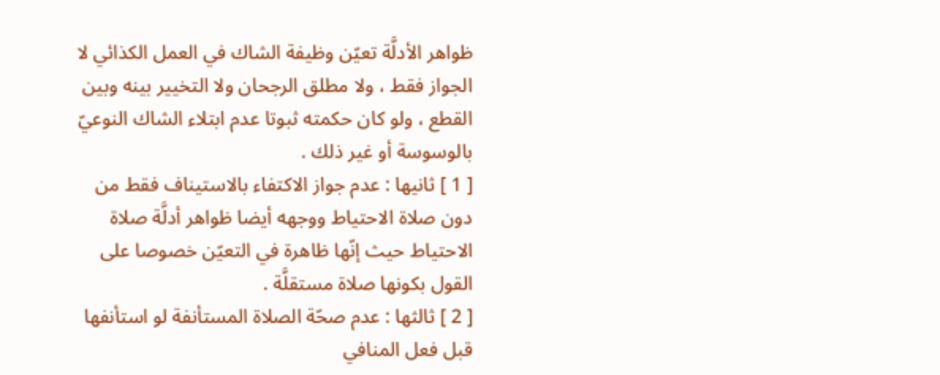ظواهر الأدلَّة تعيّن وظيفة الشاك في العمل الكذائي لا الجواز فقط ، ولا مطلق الرجحان ولا التخيير بينه وبين القطع ، ولو كان حكمته ثبوتا عدم ابتلاء الشاك النوعيّ بالوسوسة أو غير ذلك .
[ 1 ] ثانيها : عدم جواز الاكتفاء بالاستيناف فقط من دون صلاة الاحتياط ووجهه أيضا ظواهر أدلَّة صلاة الاحتياط حيث إنّها ظاهرة في التعيّن خصوصا على القول بكونها صلاة مستقلَّة .
[ 2 ] ثالثها : عدم صحّة الصلاة المستأنفة لو استأنفها قبل فعل المنافي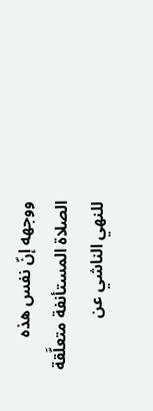ووجهه إنّ نفس هذه الصلاة المستأنفة متعلَّقة للنهي الناشي عن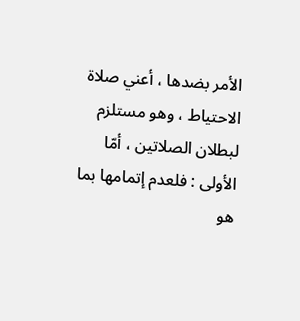الأمر بضدها ، أعني صلاة الاحتياط ، وهو مستلزم لبطلان الصلاتين ، أمّا الأولى : فلعدم إتمامها بما هو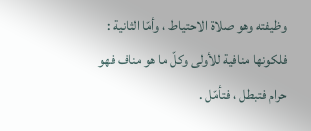وظيفته وهو صلاة الاحتياط ، وأمّا الثانية : فلكونها منافية للأولى وكلّ ما هو مناف فهو حرام فتبطل ، فتأمّل .